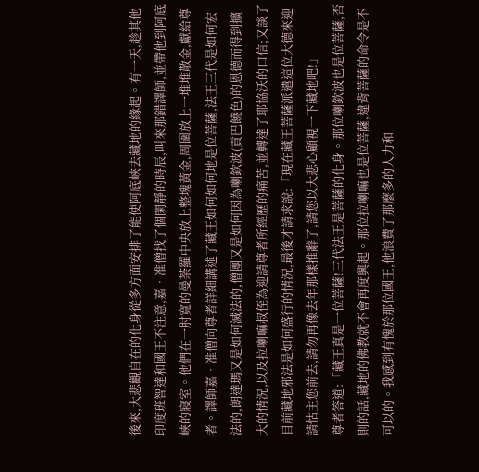後來,大悲觀自在的化身從多方面安排了能使阿底峽去藏地的緣起。有一天,趁其他印度班智達和國王不注意,嘉‧准僧找了個閑靜的時辰,叫來那錯譯師,並帶他到阿底峽的寢室。他們在一肘寬的曼荼羅中央放上整塊黃金,周圍放上一堆堆散金,獻給尊者。譯師嘉‧准僧向尊者詳細講述了藏王如何如何地是位菩薩,法王三代是如何宏法的,朗達瑪又是如何滅法的,僧團又是如何因為喇欽波(貢巴饒色)的恩德而得到擴大的情況,以及拉喇嘛叔侄為迎請尊者所經歷的痛苦,並轉達了耶協沃的口信;又談了目前藏地邪法是如何盛行的情況,最後才請求說:「現在藏王菩薩派遣這位大德來迎請怙主您前去,請勿再像去年那樣推辭了,請您以大悲心顧視一下藏地吧!」
尊者答道:「藏王真是一位菩薩!三代法王是菩薩的化身。那位喇欽波也是位菩薩,否則的話,藏地的佛教就不會再度興起。那位拉喇嘛也是位菩薩,違背菩薩的命令是不可以的。我感到有愧於那位國王,他浪費了那麼多的人力和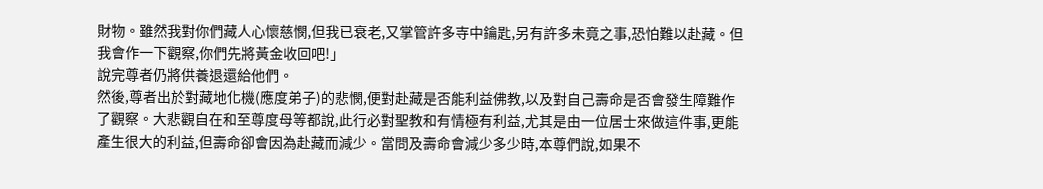財物。雖然我對你們藏人心懷慈憫,但我已衰老,又掌管許多寺中鑰匙,另有許多未竟之事,恐怕難以赴藏。但我會作一下觀察,你們先將黃金收回吧!」
說完尊者仍將供養退還給他們。
然後,尊者出於對藏地化機(應度弟子)的悲憫,便對赴藏是否能利益佛教,以及對自己壽命是否會發生障難作了觀察。大悲觀自在和至尊度母等都說,此行必對聖教和有情極有利益,尤其是由一位居士來做這件事,更能產生很大的利益,但壽命卻會因為赴藏而減少。當問及壽命會減少多少時,本尊們說,如果不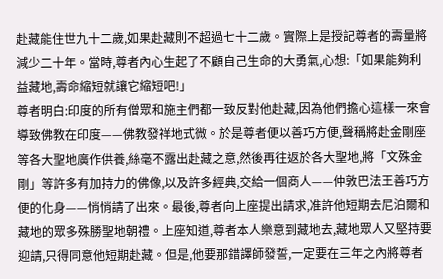赴藏能住世九十二歲,如果赴藏則不超過七十二歲。實際上是授記尊者的壽量將減少二十年。當時,尊者內心生起了不顧自己生命的大勇氣,心想:「如果能夠利益藏地,壽命縮短就讓它縮短吧!」
尊者明白:印度的所有僧眾和施主們都一致反對他赴藏,因為他們擔心這樣一來會導致佛教在印度——佛教發祥地式微。於是尊者便以善巧方便,聲稱將赴金剛座等各大聖地廣作供養,絲毫不露出赴藏之意,然後再往返於各大聖地,將「文殊金剛」等許多有加持力的佛像,以及許多經典,交給一個商人——仲敦巴法王善巧方便的化身——悄悄請了出來。最後,尊者向上座提出請求,准許他短期去尼泊爾和藏地的眾多殊勝聖地朝禮。上座知道,尊者本人樂意到藏地去,藏地眾人又堅持要迎請,只得同意他短期赴藏。但是,他要那錯譯師發誓,一定要在三年之內將尊者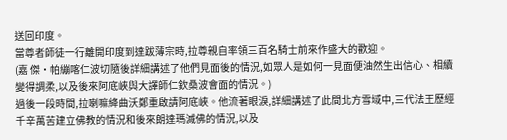送回印度。
當尊者師徒一行離開印度到達跋薄宗時,拉尊親自率領三百名騎士前來作盛大的歡迎。
(嘉 傑‧帕繃喀仁波切隨後詳細講述了他們見面後的情況,如眾人是如何一見面便油然生出信心、相續變得調柔,以及後來阿底峽與大譯師仁欽桑波會面的情況。)
過後一段時間,拉喇嘛絳曲沃鄭重啟請阿底峽。他流著眼淚,詳細講述了此間北方雪域中,三代法王歷經千辛萬苦建立佛教的情況和後來朗達瑪滅佛的情況,以及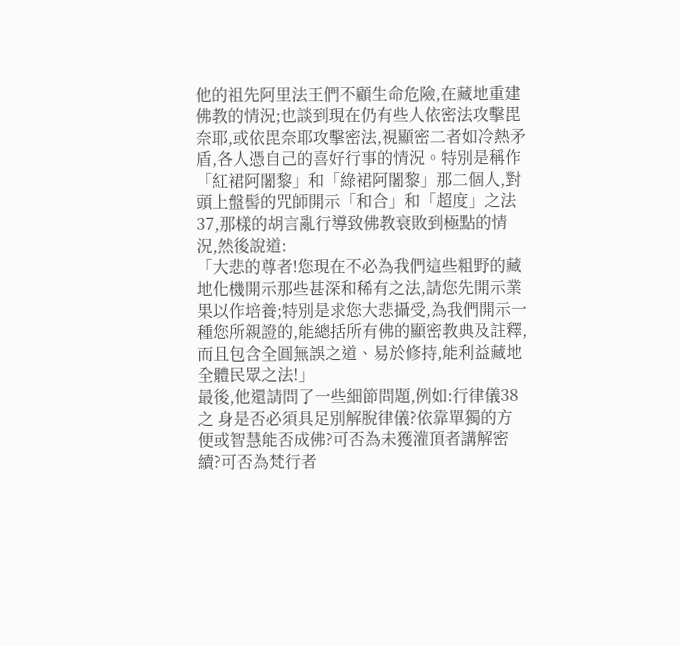他的祖先阿里法王們不顧生命危險,在藏地重建佛教的情況;也談到現在仍有些人依密法攻擊毘奈耶,或依毘奈耶攻擊密法,視顯密二者如冷熱矛盾,各人憑自己的喜好行事的情況。特別是稱作「紅裙阿闍黎」和「綠裙阿闍黎」那二個人,對頭上盤髻的咒師開示「和合」和「超度」之法37,那樣的胡言亂行導致佛教衰敗到極點的情況,然後說道:
「大悲的尊者!您現在不必為我們這些粗野的藏地化機開示那些甚深和稀有之法,請您先開示業果以作培養;特別是求您大悲攝受,為我們開示一種您所親證的,能總括所有佛的顯密教典及註釋,而且包含全圓無誤之道、易於修持,能利益藏地全體民眾之法!」
最後,他還請問了一些細節問題,例如:行律儀38之 身是否必須具足別解脫律儀?依靠單獨的方便或智慧能否成佛?可否為未獲灌頂者講解密續?可否為梵行者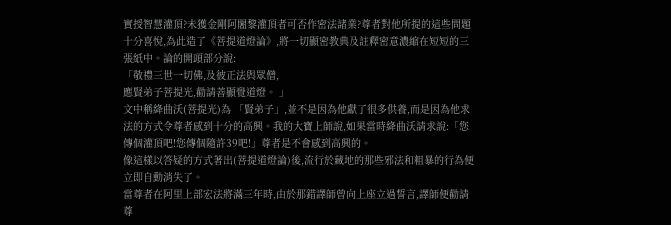實授智慧灌頂?未獲金剛阿闍黎灌頂者可否作密法諸業?尊者對他所提的這些問題十分喜悅,為此造了《菩提道燈論》,將一切顯密教典及註釋密意濃縮在短短的三張紙中。論的開頭部分說:
「敬禮三世一切佛,及彼正法與眾僧,
應賢弟子菩提光,勸請善顯覺道燈。 」
文中稱絳曲沃(菩提光)為 「賢弟子」,並不是因為他獻了很多供養,而是因為他求法的方式令尊者感到十分的高興。我的大寶上師說,如果當時絳曲沃請求說:「您傳個灌頂吧!您傳個隨許39吧!」尊者是不會感到高興的。
像這樣以答疑的方式著出(菩提道燈論)後,流行於藏地的那些邪法和粗暴的行為便立即自動消失了。
當尊者在阿里上部宏法將滿三年時,由於那錯譯師曾向上座立過誓言,譯師便勸請尊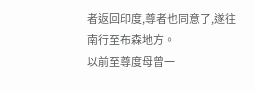者返回印度,尊者也同意了,遂往南行至布森地方。
以前至尊度母曾一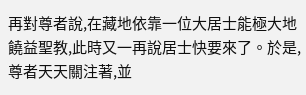再對尊者說,在藏地依靠一位大居士能極大地饒益聖教,此時又一再說居士快要來了。於是,尊者天天關注著,並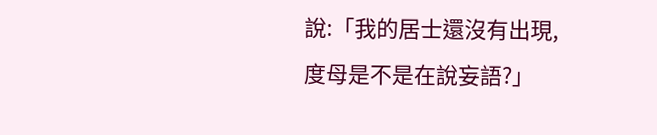說:「我的居士還沒有出現,度母是不是在說妄語?」